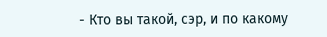- Кто вы такой, сэр, и по какому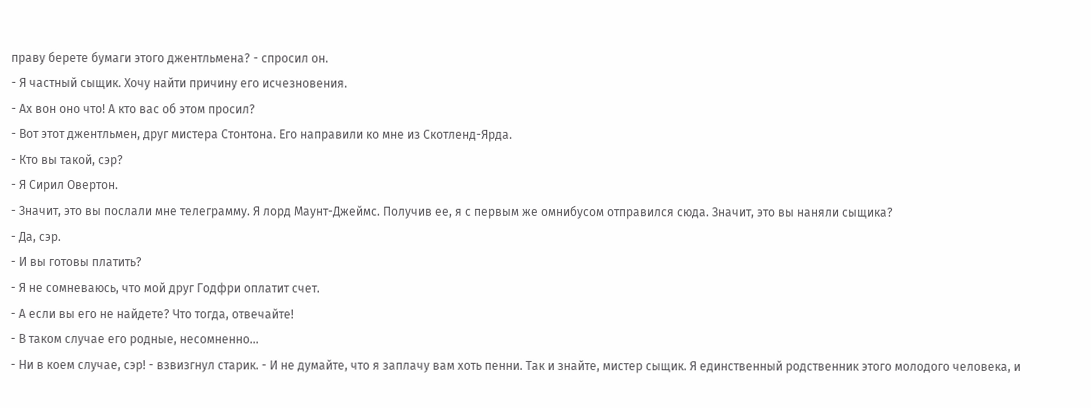праву берете бумаги этого джентльмена? - спросил он.
- Я частный сыщик. Хочу найти причину его исчезновения.
- Ах вон оно что! А кто вас об этом просил?
- Вот этот джентльмен, друг мистера Стонтона. Его направили ко мне из Скотленд-Ярда.
- Кто вы такой, сэр?
- Я Сирил Овертон.
- Значит, это вы послали мне телеграмму. Я лорд Маунт-Джеймс. Получив ее, я с первым же омнибусом отправился сюда. Значит, это вы наняли сыщика?
- Да, сэр.
- И вы готовы платить?
- Я не сомневаюсь, что мой друг Годфри оплатит счет.
- А если вы его не найдете? Что тогда, отвечайте!
- В таком случае его родные, несомненно...
- Ни в коем случае, сэр! - взвизгнул старик. - И не думайте, что я заплачу вам хоть пенни. Так и знайте, мистер сыщик. Я единственный родственник этого молодого человека, и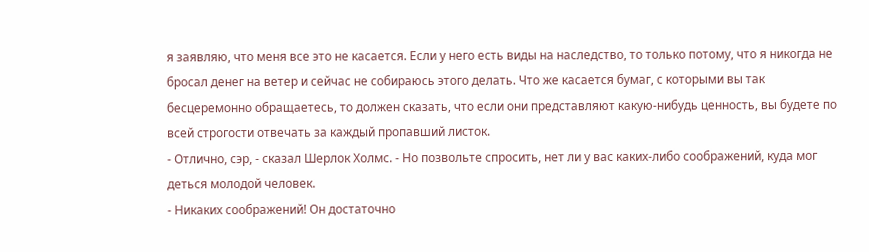я заявляю, что меня все это не касается. Если у него есть виды на наследство, то только потому, что я никогда не бросал денег на ветер и сейчас не собираюсь этого делать. Что же касается бумаг, с которыми вы так бесцеремонно обращаетесь, то должен сказать, что если они представляют какую-нибудь ценность, вы будете по всей строгости отвечать за каждый пропавший листок.
- Отлично, сэр, - сказал Шерлок Холмс. - Но позвольте спросить, нет ли у вас каких-либо соображений, куда мог деться молодой человек.
- Никаких соображений! Он достаточно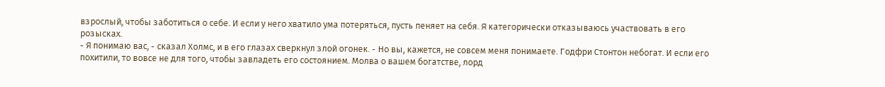взрослый, чтобы заботиться о себе. И если у него хватило ума потеряться, пусть пеняет на себя. Я категорически отказываюсь участвовать в его розысках.
- Я понимаю вас, - сказал Холмс, и в его глазах сверкнул злой огонек. - Но вы, кажется, не совсем меня понимаете. Годфри Стонтон небогат. И если его похитили, то вовсе не для того, чтобы завладеть его состоянием. Молва о вашем богатстве, лорд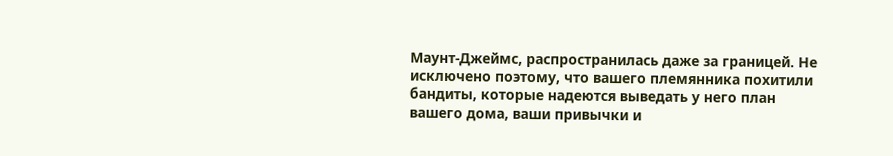Маунт-Джеймс, распространилась даже за границей. Не исключено поэтому, что вашего племянника похитили бандиты, которые надеются выведать у него план вашего дома, ваши привычки и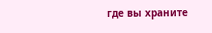где вы храните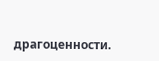драгоценности.